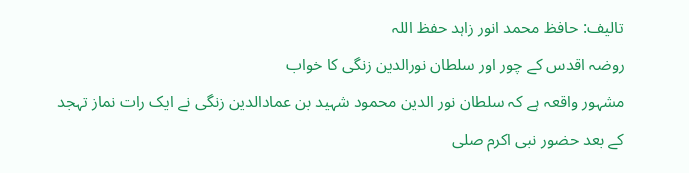تالیف: حافظ محمد انور زاہد حفظ اللہ
روضہ اقدس کے چور اور سلطان نورالدین زنگی کا خواب
مشہور واقعہ ہے کہ سلطان نور الدین محمود شہید بن عمادالدین زنگی نے ایک رات نماز تہجد کے بعد حضور نبی اکرم صلی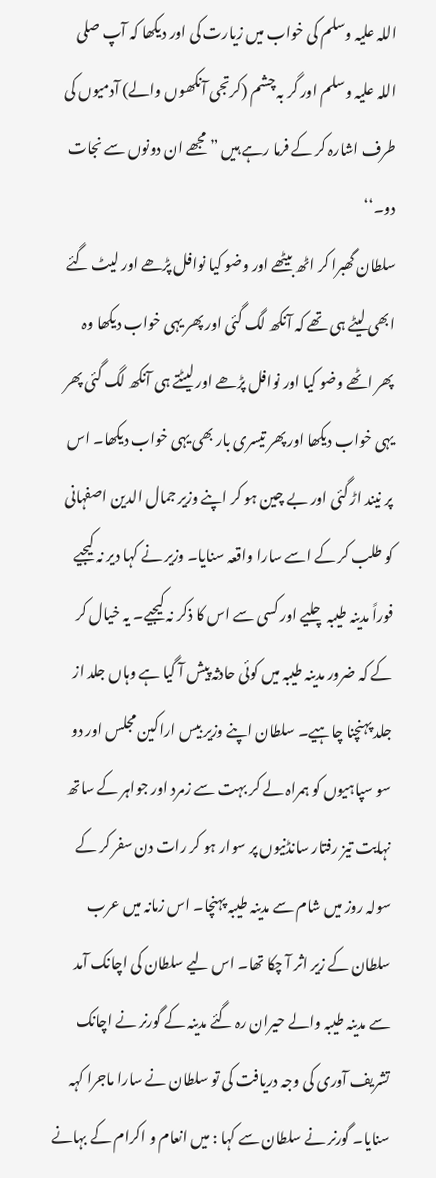اللہ علیہ وسلم کی خواب میں زیارت کی اور دیکھا کہ آپ صلی اللہ علیہ وسلم اور گر بہ چشم (کرتجی آنکھوں والے) آدمیوں کی طرف اشارہ کر کے فرما رہے ہیں ”مجھے ان دونوں سے نجات دو۔‘‘
سلطان گھبرا کر اٹھ بیٹھے اور وضو کیا نوافل پڑھے اور لیٹ گئے ابھی لیٹے ہی تھے کہ آنکھ لگ گئی اور پھر یہی خواب دیکھا وہ پھر اٹھے وضو کیا اور نوافل پڑھے اور لیٹتے ہی آنکھ لگ گئی پھر یہی خواب دیکھا اور پھر تیسری بار بھی یہی خواب دیکھا۔ اس پر نیند اڑ گئی اور بے چین ہو کر اپنے وزیر جمال الدین اصفہانی کو طلب کر کے اسے سارا واقعہ سنایا۔ وزیر نے کہا دیر نہ کیجیے فوراً مدینہ طیبہ چلیے اور کسی سے اس کا ذکر نہ کیجیے۔ یہ خیال کر کے کہ ضرور مدینہ طیبہ میں کوئی حادثہ پیش آ گیا ہے وہاں جلد از جلد پہنچنا چاہیے۔ سلطان اپنے وزیر بیس اراکین مجلس اور دو سو سپاہیوں کو ہمراہ لے کر بہت سے زمرد اور جواہر کے ساتھ نہایت تیز رفتار سانڈنیوں پر سوار ہو کر رات دن سفر کر کے سولہ روز میں شام سے مدینہ طیبہ پہنچا۔ اس زمانہ میں عرب سلطان کے زیر اثر آ چکا تھا۔ اس لیے سلطان کی اچانک آمد سے مدینہ طیبہ والے حیران رہ گئے مدینہ کے گورنر نے اچانک تشریف آوری کی وجہ دریافت کی تو سلطان نے سارا ماجرا کہہ سنایا۔ گورنر نے سلطان سے کہا : میں انعام و اکرام کے بہانے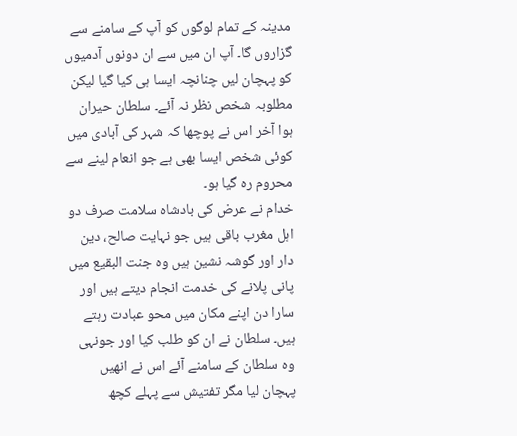مدینہ کے تمام لوگوں کو آپ کے سامنے سے گزاروں گا۔ آپ ان میں سے ان دونوں آدمیوں کو پہچان لیں چنانچہ ایسا ہی کیا گیا لیکن مطلوبہ شخص نظر نہ آئے۔ سلطان حیران ہوا آخر اس نے پوچھا کہ شہر کی آبادی میں کوئی شخص ایسا بھی ہے جو انعام لینے سے محروم رہ گیا ہو۔
خدام نے عرض کی بادشاہ سلامت صرف دو اہل مغرب باقی ہیں جو نہایت صالح، دین دار اور گوشہ نشین ہیں وہ جنت البقیع میں پانی پلانے کی خدمت انجام دیتے ہیں اور سارا دن اپنے مکان میں محو عبادت رہتے ہیں۔ سلطان نے ان کو طلب کیا اور جونہی وہ سلطان کے سامنے آئے اس نے انھیں پہچان لیا مگر تفتیش سے پہلے کچھ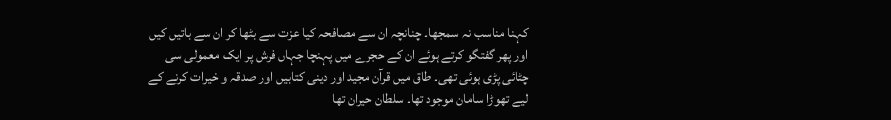کہنا مناسب نہ سمجھا۔ چنانچہ ان سے مصافحہ کیا عزت سے بٹھا کر ان سے باتیں کیں اور پھر گفتگو کرتے ہوئے ان کے حجرے میں پہنچا جہاں فرش پر ایک معمولی سی چٹائی پڑی ہوئی تھی۔ طاق میں قرآن مجید اور دینی کتابیں اور صدقہ و خیرات کرنے کے لیے تھوڑا سامان موجود تھا۔ سلطان حیران تھا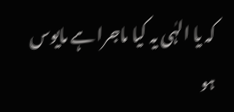کہ یا الہٰی یہ کیا ماجرا ہے مایوس ہو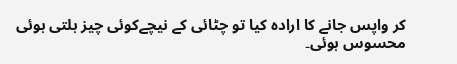کر واپس جانے کا ارادہ کیا تو چٹائی کے نیچےکوئی چیز ہلتی ہوئی محسوس ہوئی۔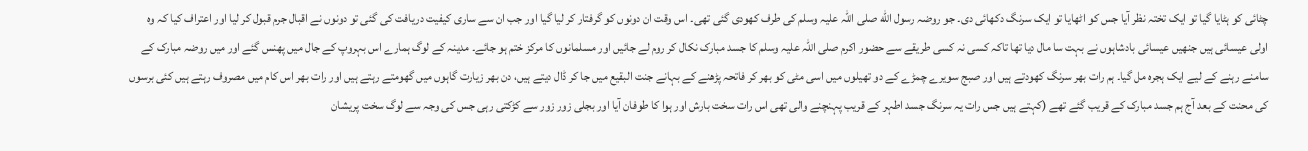چٹائی کو ہٹایا گیا تو ایک تختہ نظر آیا جس کو اٹھایا تو ایک سرنگ دکھائی دی۔ جو روضہ رسول الله صلی اللہ علیہ وسلم کی طرف کھودی گئی تھی۔ اس وقت ان دونوں کو گرفتار کر لیا گیا اور جب ان سے ساری کیفیت دریافت کی گئی تو دونوں نے اقبال جرم قبول کر لیا اور اعتراف کیا کہ وہ اولی عیسائی ہیں جنھیں عیسائی بادشاہوں نے بہت سا مال دیا تھا تاکہ کسی نہ کسی طریقے سے حضور اکرم صلی اللہ علیہ وسلم کا جسد مبارک نکال کر روم لے جائیں اور مسلمانوں کا مرکز ختم ہو جائے۔ مدینہ کے لوگ ہمارے اس بہروپ کے جال میں پھنس گئے اور میں روضہ مبارک کے سامنے رہنے کے لیے ایک ہجرہ مل گیا۔ ہم رات بھر سرنگ کھودتے ہیں اور صبج سویرے چمڑے کے دو تھیلوں میں اسی مٹی کو بھر کر فاتحہ پڑھنے کے بہانے جنت البقیع میں جا کر ڈال دیتے ہیں، دن بھر زیارت گاہوں میں گھومتے رہتے ہیں اور رات بھر اس کام میں مصروف رہتے ہیں کئی برسوں کی محنت کے بعد آج ہم جسد مبارک کے قریب گئے تھے (کہتے ہیں جس رات یہ سرنگ جسد اطہر کے قریب پہنچنے والی تھی اس رات سخت بارش اور ہوا کا طوفان آیا اور بجلی زور زور سے کڑکتی رہی جس کی وجہ سے لوگ سخت پریشان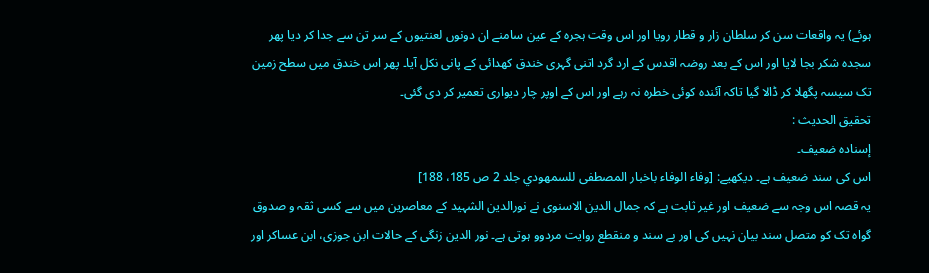ہوئے) یہ واقعات سن کر سلطان زار و قطار رویا اور اس وقت ہجرہ کے عین سامنے ان دونوں لعنتیوں کے سر تن سے جدا کر دیا پھر سجدہ شکر بجا لایا اور اس کے بعد روضہ اقدس کے ارد گرد اتنی گہری خندق کھدائی کے پانی نکل آیا۔ پھر اس خندق میں سطح زمین تک سیسہ پگھلا کر ڈالا گیا تاکہ آئندہ کوئی خطرہ نہ رہے اور اس کے اوپر چار دیواری تعمیر کر دی گئی۔
تحقیق الحدیث :
إسناده ضعیف۔
اس کی سند ضعیف ہے۔ دیکھیے: [وفاء الوفاء باخبار المصطفى للسمهودي جلد 2 ص 185، 188]
یہ قصہ اس وجہ سے ضعیف اور غیر ثابت ہے کہ جمال الدین الاسنوی نے نورالدین الشہید کے معاصرین میں سے کسی ثقہ و صدوق گواہ تک کو متصل سند بیان نہیں کی اور بے سند و منقطع روایت مردوو ہوتی ہے۔ نور الدین زنگی کے حالات ابن جوزی، ابن عساکر اور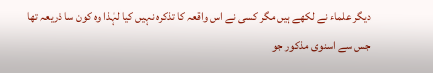دیگر علماء نے لکھے ہیں مگر کسی نے اس واقعہ کا تذکرہ نہیں کیا لہٰذا وہ کون سا ذریعہ تھا جس سے اسنوی مذکور جو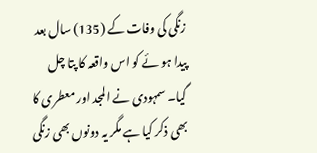زنگی کی وفات کے (135) سال بعد پیدا ہو ئے کو اس واقعہ کا پتا چل گیا۔ سمہودی نے المجد اور معطری کا بھی ذکر کیا ہے مگر یہ دونوں بھی زنگی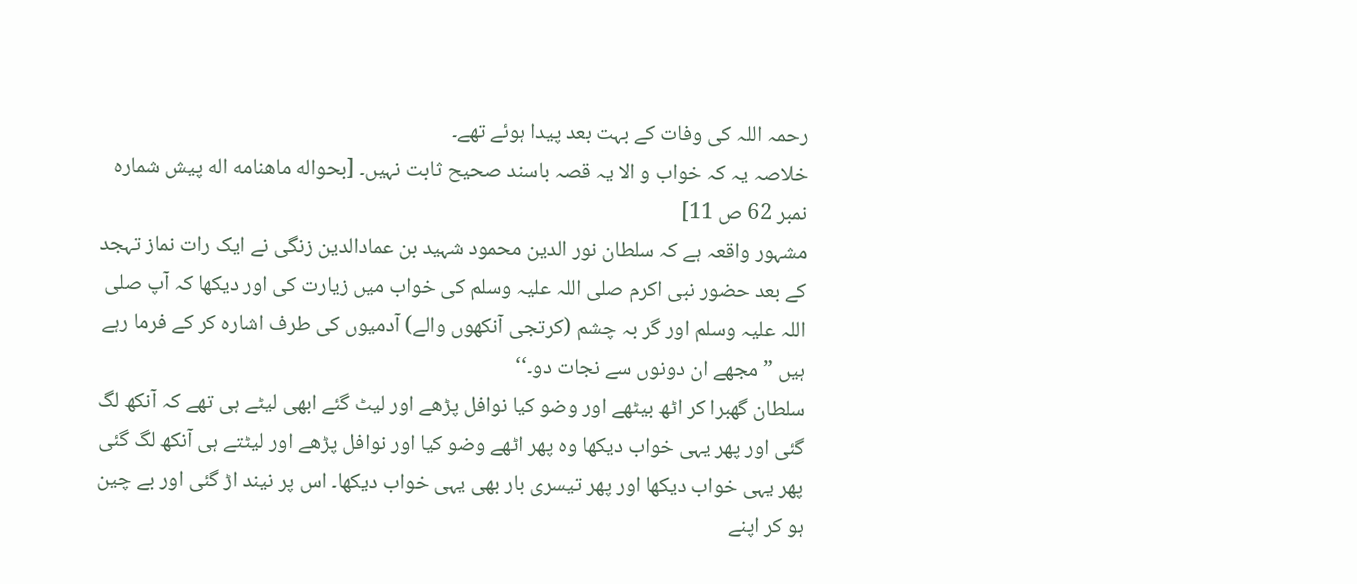رحمہ اللہ کی وفات کے بہت بعد پیدا ہوئے تھے۔
خلاصہ یہ کہ خواب و الا یہ قصہ باسند صحیح ثابت نہیں۔ [بحواله ماهنامه اله پيش شماره نمبر 62 ص 11]
مشہور واقعہ ہے کہ سلطان نور الدین محمود شہید بن عمادالدین زنگی نے ایک رات نماز تہجد کے بعد حضور نبی اکرم صلی اللہ علیہ وسلم کی خواب میں زیارت کی اور دیکھا کہ آپ صلی اللہ علیہ وسلم اور گر بہ چشم (کرتجی آنکھوں والے) آدمیوں کی طرف اشارہ کر کے فرما رہے ہیں ”مجھے ان دونوں سے نجات دو۔‘‘
سلطان گھبرا کر اٹھ بیٹھے اور وضو کیا نوافل پڑھے اور لیٹ گئے ابھی لیٹے ہی تھے کہ آنکھ لگ گئی اور پھر یہی خواب دیکھا وہ پھر اٹھے وضو کیا اور نوافل پڑھے اور لیٹتے ہی آنکھ لگ گئی پھر یہی خواب دیکھا اور پھر تیسری بار بھی یہی خواب دیکھا۔ اس پر نیند اڑ گئی اور بے چین ہو کر اپنے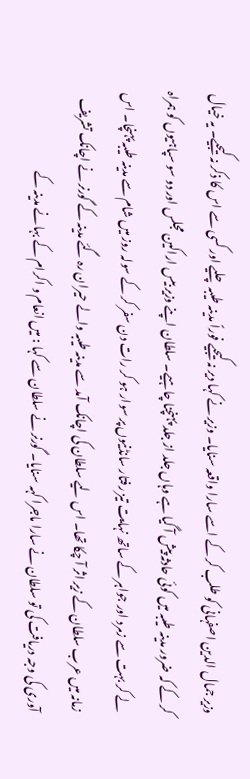وزیر جمال الدین اصفہانی کو طلب کر کے اسے سارا واقعہ سنایا۔ وزیر نے کہا دیر نہ کیجیے فوراً مدینہ طیبہ چلیے اور کسی سے اس کا ذکر نہ کیجیے۔ یہ خیال کر کے کہ ضرور مدینہ طیبہ میں کوئی حادثہ پیش آ گیا ہے وہاں جلد از جلد پہنچنا چاہیے۔ سلطان اپنے وزیر بیس اراکین مجلس اور دو سو سپاہیوں کو ہمراہ لے کر بہت سے زمرد اور جواہر کے ساتھ نہایت تیز رفتار سانڈنیوں پر سوار ہو کر رات دن سفر کر کے سولہ روز میں شام سے مدینہ طیبہ پہنچا۔ اس زمانہ میں عرب سلطان کے زیر اثر آ چکا تھا۔ اس لیے سلطان کی اچانک آمد سے مدینہ طیبہ والے حیران رہ گئے مدینہ کے گورنر نے اچانک تشریف آوری کی وجہ دریافت کی تو سلطان نے سارا ماجرا کہہ سنایا۔ گورنر نے سلطان سے کہا : میں انعام و اکرام کے بہانے مدینہ کے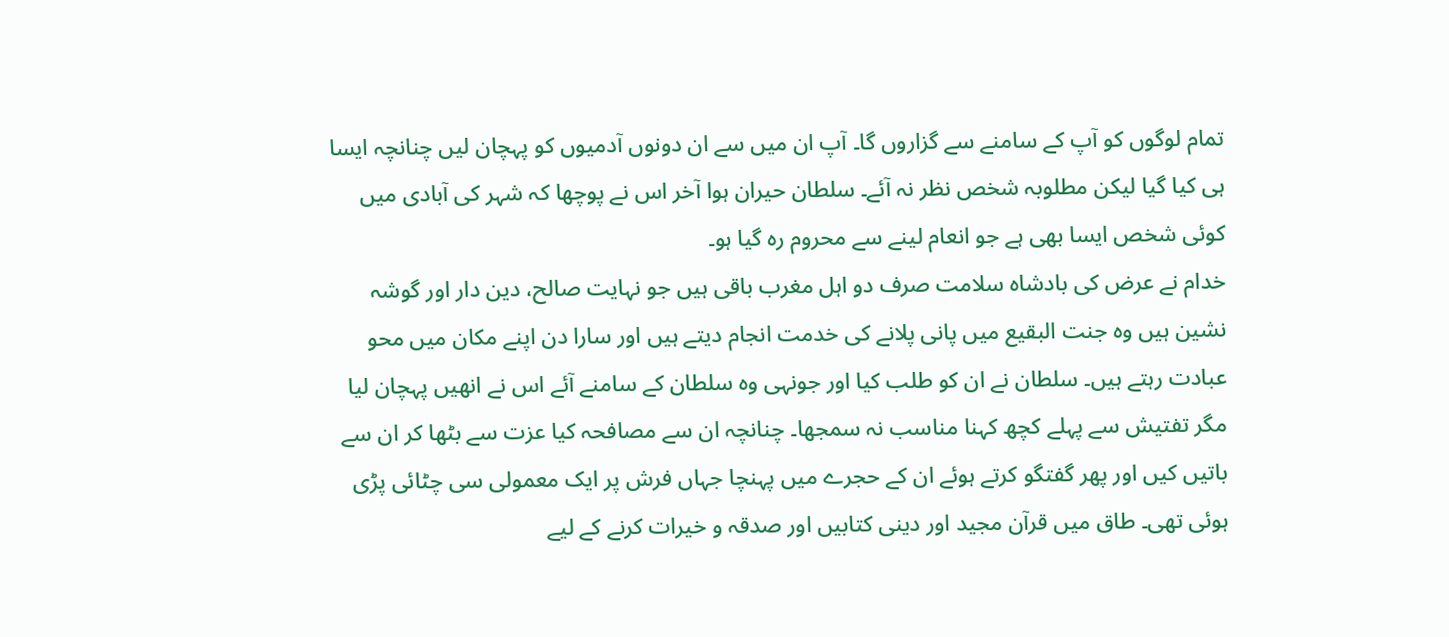تمام لوگوں کو آپ کے سامنے سے گزاروں گا۔ آپ ان میں سے ان دونوں آدمیوں کو پہچان لیں چنانچہ ایسا ہی کیا گیا لیکن مطلوبہ شخص نظر نہ آئے۔ سلطان حیران ہوا آخر اس نے پوچھا کہ شہر کی آبادی میں کوئی شخص ایسا بھی ہے جو انعام لینے سے محروم رہ گیا ہو۔
خدام نے عرض کی بادشاہ سلامت صرف دو اہل مغرب باقی ہیں جو نہایت صالح، دین دار اور گوشہ نشین ہیں وہ جنت البقیع میں پانی پلانے کی خدمت انجام دیتے ہیں اور سارا دن اپنے مکان میں محو عبادت رہتے ہیں۔ سلطان نے ان کو طلب کیا اور جونہی وہ سلطان کے سامنے آئے اس نے انھیں پہچان لیا مگر تفتیش سے پہلے کچھ کہنا مناسب نہ سمجھا۔ چنانچہ ان سے مصافحہ کیا عزت سے بٹھا کر ان سے باتیں کیں اور پھر گفتگو کرتے ہوئے ان کے حجرے میں پہنچا جہاں فرش پر ایک معمولی سی چٹائی پڑی ہوئی تھی۔ طاق میں قرآن مجید اور دینی کتابیں اور صدقہ و خیرات کرنے کے لیے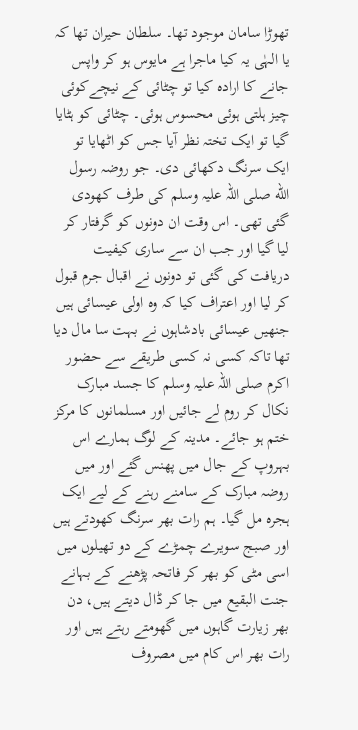تھوڑا سامان موجود تھا۔ سلطان حیران تھا کہ یا الہٰی یہ کیا ماجرا ہے مایوس ہو کر واپس جانے کا ارادہ کیا تو چٹائی کے نیچےکوئی چیز ہلتی ہوئی محسوس ہوئی۔ چٹائی کو ہٹایا گیا تو ایک تختہ نظر آیا جس کو اٹھایا تو ایک سرنگ دکھائی دی۔ جو روضہ رسول الله صلی اللہ علیہ وسلم کی طرف کھودی گئی تھی۔ اس وقت ان دونوں کو گرفتار کر لیا گیا اور جب ان سے ساری کیفیت دریافت کی گئی تو دونوں نے اقبال جرم قبول کر لیا اور اعتراف کیا کہ وہ اولی عیسائی ہیں جنھیں عیسائی بادشاہوں نے بہت سا مال دیا تھا تاکہ کسی نہ کسی طریقے سے حضور اکرم صلی اللہ علیہ وسلم کا جسد مبارک نکال کر روم لے جائیں اور مسلمانوں کا مرکز ختم ہو جائے۔ مدینہ کے لوگ ہمارے اس بہروپ کے جال میں پھنس گئے اور میں روضہ مبارک کے سامنے رہنے کے لیے ایک ہجرہ مل گیا۔ ہم رات بھر سرنگ کھودتے ہیں اور صبج سویرے چمڑے کے دو تھیلوں میں اسی مٹی کو بھر کر فاتحہ پڑھنے کے بہانے جنت البقیع میں جا کر ڈال دیتے ہیں، دن بھر زیارت گاہوں میں گھومتے رہتے ہیں اور رات بھر اس کام میں مصروف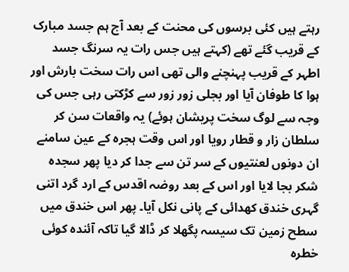رہتے ہیں کئی برسوں کی محنت کے بعد آج ہم جسد مبارک کے قریب گئے تھے (کہتے ہیں جس رات یہ سرنگ جسد اطہر کے قریب پہنچنے والی تھی اس رات سخت بارش اور ہوا کا طوفان آیا اور بجلی زور زور سے کڑکتی رہی جس کی وجہ سے لوگ سخت پریشان ہوئے) یہ واقعات سن کر سلطان زار و قطار رویا اور اس وقت ہجرہ کے عین سامنے ان دونوں لعنتیوں کے سر تن سے جدا کر دیا پھر سجدہ شکر بجا لایا اور اس کے بعد روضہ اقدس کے ارد گرد اتنی گہری خندق کھدائی کے پانی نکل آیا۔ پھر اس خندق میں سطح زمین تک سیسہ پگھلا کر ڈالا گیا تاکہ آئندہ کوئی خطرہ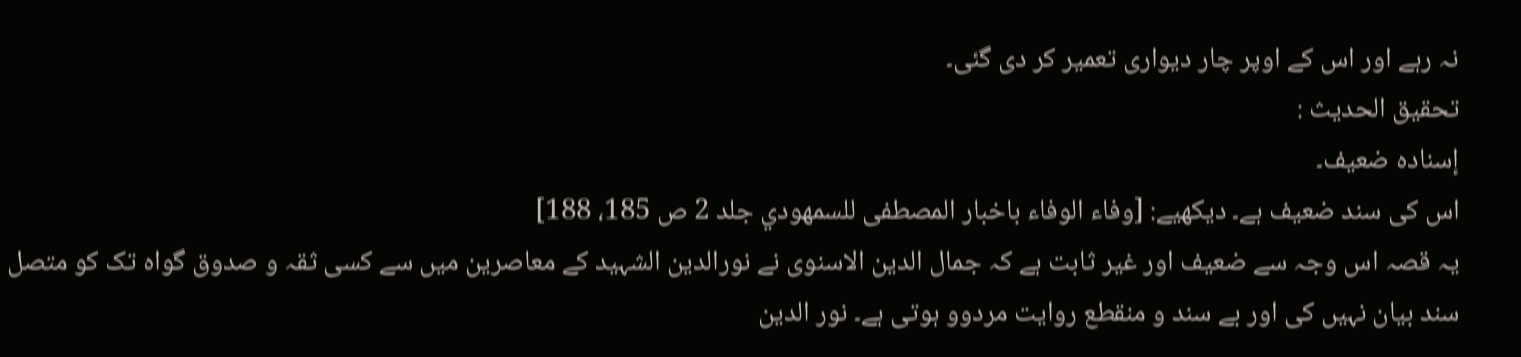نہ رہے اور اس کے اوپر چار دیواری تعمیر کر دی گئی۔
تحقیق الحدیث :
إسناده ضعیف۔
اس کی سند ضعیف ہے۔ دیکھیے: [وفاء الوفاء باخبار المصطفى للسمهودي جلد 2 ص 185، 188]
یہ قصہ اس وجہ سے ضعیف اور غیر ثابت ہے کہ جمال الدین الاسنوی نے نورالدین الشہید کے معاصرین میں سے کسی ثقہ و صدوق گواہ تک کو متصل سند بیان نہیں کی اور بے سند و منقطع روایت مردوو ہوتی ہے۔ نور الدین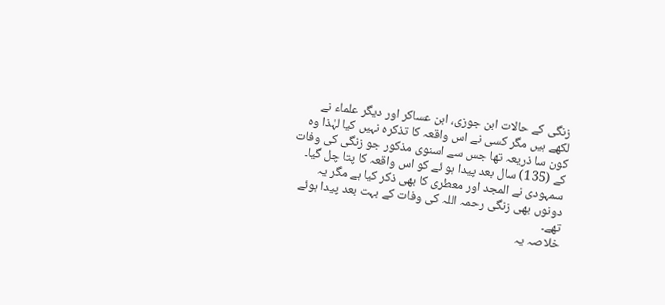زنگی کے حالات ابن جوزی، ابن عساکر اور دیگر علماء نے لکھے ہیں مگر کسی نے اس واقعہ کا تذکرہ نہیں کیا لہٰذا وہ کون سا ذریعہ تھا جس سے اسنوی مذکور جو زنگی کی وفات کے (135) سال بعد پیدا ہو ئے کو اس واقعہ کا پتا چل گیا۔ سمہودی نے المجد اور معطری کا بھی ذکر کیا ہے مگر یہ دونوں بھی زنگی رحمہ اللہ کی وفات کے بہت بعد پیدا ہوئے تھے۔
خلاصہ یہ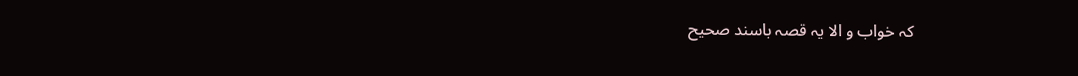کہ خواب و الا یہ قصہ باسند صحیح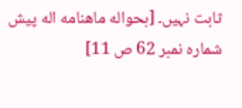ثابت نہیں۔ [بحواله ماهنامه اله پيش شماره نمبر 62 ص 11]